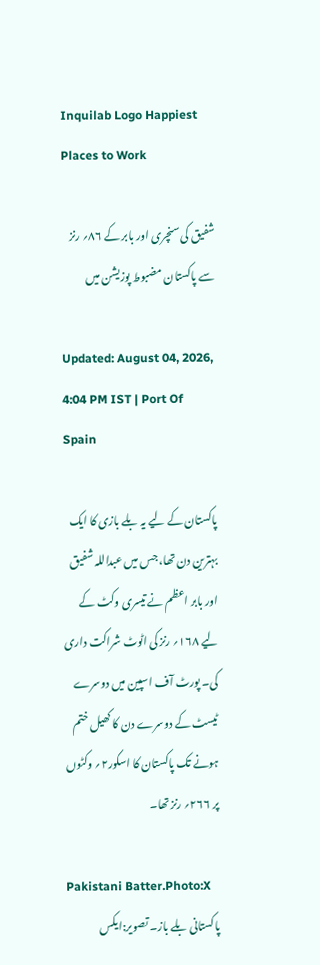Inquilab Logo Happiest Places to Work

شفیق کی سنچری اور بابر کے ۸۶؍ رنز سے پاکستان مضبوط پوزیشن میں

Updated: August 04, 2026, 4:04 PM IST | Port Of Spain

پاکستان کے لیے یہ بلے بازی کا ایک بہترین دن تھا، جس میں عبداللہ شفیق اور بابر اعظم نے تیسری وکٹ کے لیے ۱۶۸؍ رنز کی اٹوٹ شراکت داری کی۔ پورٹ آف اسپین میں دوسرے ٹیسٹ کے دوسرے دن کا کھیل ختم ہونے تک پاکستان کا اسکور۲؍ وکٹوں پر ۲۶۶؍ رنز تھا۔

Pakistani Batter.Photo:X
پاکستانی بلے باز۔ تصویر:ایکس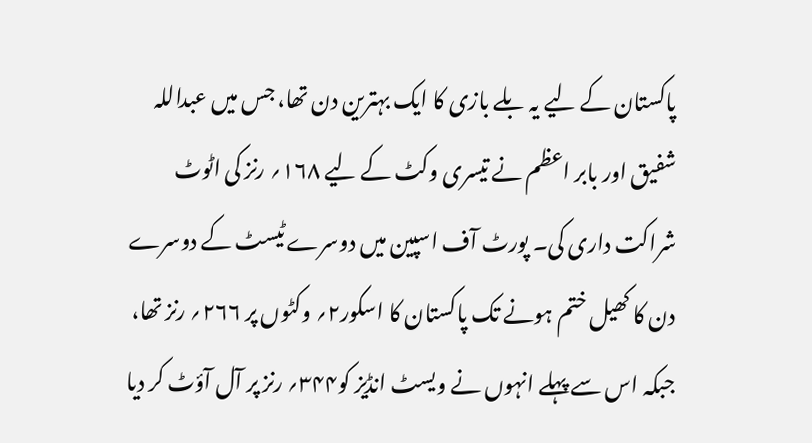پاکستان کے لیے یہ بلے بازی کا ایک بہترین دن تھا، جس میں عبداللہ شفیق اور بابر اعظم نے تیسری وکٹ کے لیے ۱۶۸؍ رنز کی اٹوٹ شراکت داری کی۔ پورٹ آف اسپین میں دوسرے ٹیسٹ کے دوسرے دن کا کھیل ختم ہونے تک پاکستان کا اسکور۲؍ وکٹوں پر ۲۶۶؍ رنز تھا، جبکہ اس سے پہلے انہوں نے ویسٹ انڈیز کو۳۴۴؍ رنز پر آل آؤٹ کر دیا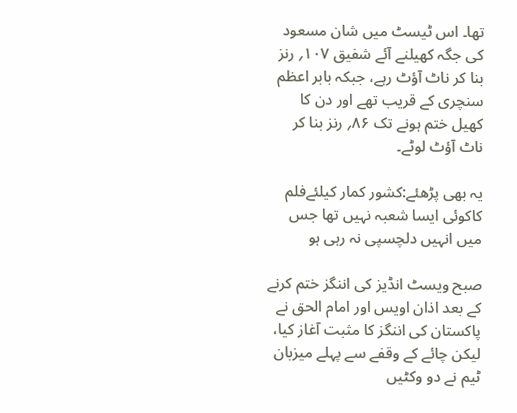تھا۔ اس ٹیسٹ میں شان مسعود کی جگہ کھیلنے آئے شفیق ۱۰۷؍ رنز بنا کر ناٹ آؤٹ رہے، جبکہ بابر اعظم سنچری کے قریب تھے اور دن کا کھیل ختم ہونے تک ۸۶؍ رنز بنا کر ناٹ آؤٹ لوٹے۔

یہ بھی پڑھئے:کشور کمار کیلئےفلم کاکوئی ایسا شعبہ نہیں تھا جس میں انہیں دلچسپی نہ رہی ہو

صبح ویسٹ انڈیز کی اننگز ختم کرنے کے بعد اذان اویس اور امام الحق نے پاکستان کی اننگز کا مثبت آغاز کیا، لیکن چائے کے وقفے سے پہلے میزبان ٹیم نے دو وکٹیں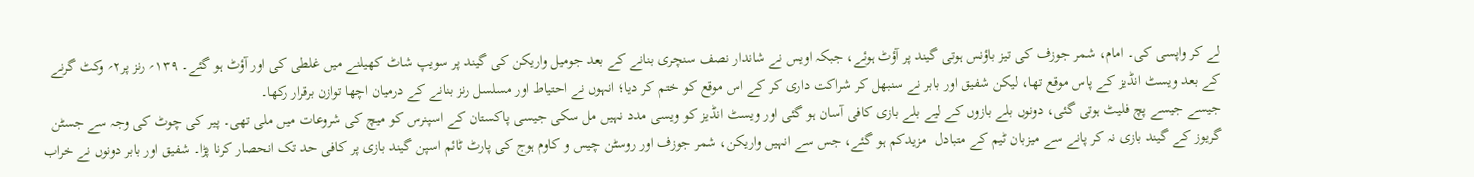لے کر واپسی کی۔ امام، شمر جوزف کی تیز باؤنس ہوتی گیند پر آؤٹ ہوئے، جبکہ اویس نے شاندار نصف سنچری بنانے کے بعد جومیل واریکن کی گیند پر سویپ شاٹ کھیلنے میں غلطی کی اور آؤٹ ہو گئے۔ ۱۳۹؍ رنز پر۲؍ وکٹ گرنے کے بعد ویسٹ انڈیز کے پاس موقع تھا، لیکن شفیق اور بابر نے سنبھل کر شراکت داری کر کے اس موقع کو ختم کر دیا؛ انہوں نے احتیاط اور مسلسل رنز بنانے کے درمیان اچھا توازن برقرار رکھا۔
جیسے جیسے پچ فلیٹ ہوتی گئی، دونوں بلے بازوں کے لیے بلے بازی کافی آسان ہو گئی اور ویسٹ انڈیز کو ویسی مدد نہیں مل سکی جیسی پاکستان کے اسپنرس کو میچ کی شروعات میں ملی تھی۔ پیر کی چوٹ کی وجہ سے جسٹن گریوز کے گیند بازی نہ کر پانے سے میزبان ٹیم کے متبادل  مزیدکم ہو گئے، جس سے انہیں واریکن، شمر جوزف اور روسٹن چیس و کاوم ہوج کی پارٹ ٹائم اسپن گیند بازی پر کافی حد تک انحصار کرنا پڑا۔ شفیق اور بابر دونوں نے خراب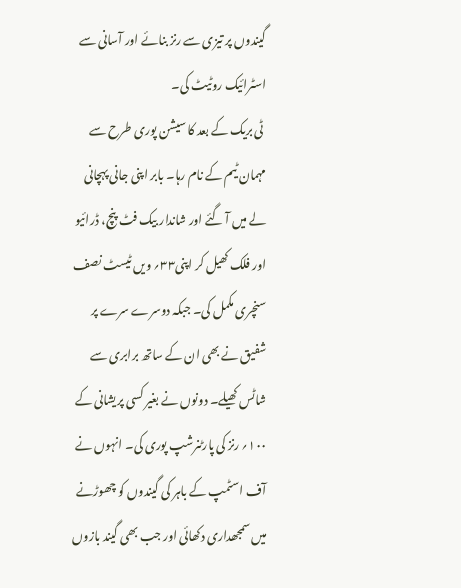گیندوں پر تیزی سے رنز بنائے اور آسانی سے اسٹرائیک روٹیٹ کی۔
 ٹی بریک کے بعد کا سیشن پوری طرح سے مہمان ٹیم کے نام رہا۔ بابر اپنی جانی پہچانی لے میں آ گئے اور شاندار بیک فٹ پنچ، ڈرائیو اور فلک کھیل کر اپنی۳۳؍ ویں ٹیسٹ نصف سنچری مکمل کی۔ جبکہ دوسرے سرے پر شفیق نے بھی ان کے ساتھ برابری سے شاٹس کھیلے۔ دونوں نے بغیر کسی پریشانی کے ۱۰۰؍ رنز کی پارٹنرشپ پوری کی۔ انہوں نے آف اسٹمپ کے باہر کی گیندوں کو چھوڑنے میں سمجھداری دکھائی اور جب بھی گیند بازوں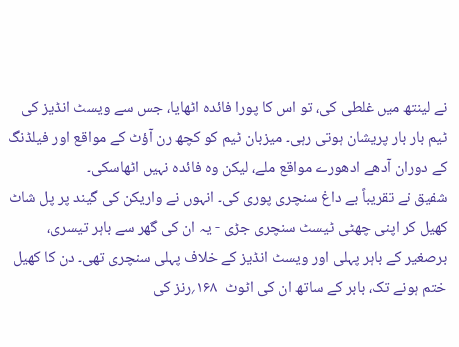نے لینتھ میں غلطی کی، تو اس کا پورا فائدہ اٹھایا، جس سے ویسٹ انڈیز کی ٹیم بار بار پریشان ہوتی رہی۔ میزبان ٹیم کو کچھ رن آؤٹ کے مواقع اور فیلڈنگ کے دوران آدھے ادھورے مواقع ملے، لیکن وہ فائدہ نہیں اٹھاسکی۔
شفیق نے تقریباً بے داغ سنچری پوری کی۔ انہوں نے واریکن کی گیند پر پل شاٹ کھیل کر اپنی چھٹی ٹیسٹ سنچری جڑی - یہ ان کی گھر سے باہر تیسری، برصغیر کے باہر پہلی اور ویسٹ انڈیز کے خلاف پہلی سنچری تھی۔ دن کا کھیل ختم ہونے تک، بابر کے ساتھ ان کی اٹوٹ  ۱۶۸؍رنز کی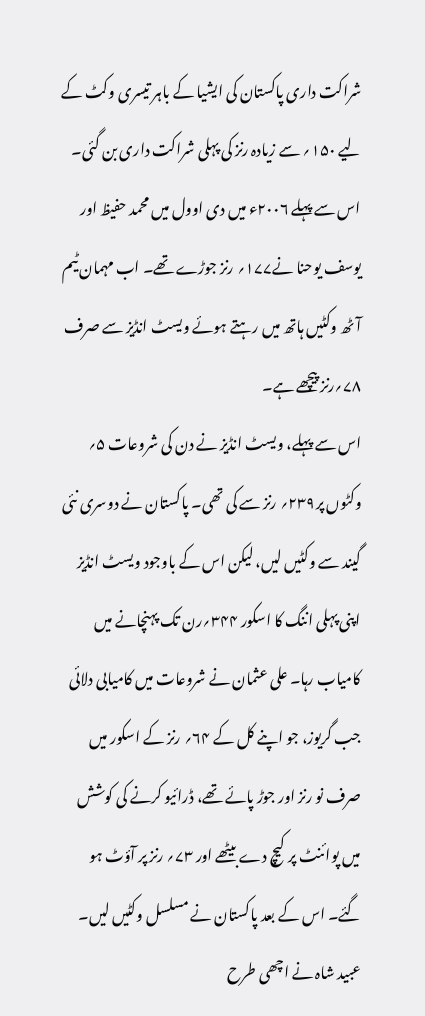شراکت داری پاکستان کی ایشیا کے باہر تیسری وکٹ کے لیے ۱۵۰؍ سے زیادہ رنز کی پہلی شراکت داری بن گئی۔ اس سے پہلے ۲۰۰۶ء میں دی اوول میں محمد حفیظ اور یوسف یوحنا نے۱۷۷؍ رنز جوڑے تھے۔ اب مہمان ٹیم آٹھ وکٹیں ہاتھ میں رہتے ہوئے ویسٹ انڈیز سے صرف ۷۸؍رنز پیچھے ہے۔
اس سے پہلے، ویسٹ انڈیز نے دن کی شروعات ۵؍ وکٹوں پر۲۳۹؍ رنز سے کی تھی۔ پاکستان نے دوسری نئی گیند سے وکٹیں لیں، لیکن اس کے باوجود ویسٹ انڈیز اپنی پہلی اننگ کا اسکور ۳۴۴؍رن تک پہنچانے میں کامیاب رہا۔ علی عثمان نے شروعات میں کامیابی دلائی جب گریوز، جو اپنے کل کے ۶۴؍ رنز کے اسکور میں صرف نو رنز اور جوڑ پائے تھے، ڈرائیو کرنے کی کوشش میں پوائنٹ پر کیچ دے بیٹھے اور ۷۳؍ رنز پر آؤٹ ہو گئے۔ اس کے بعد پاکستان نے مسلسل وکٹیں لیں۔ عبید شاہ نے اچھی طرح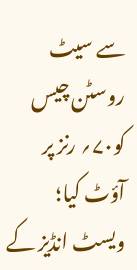سے سیٹ روسٹن چیس کو۷۰؍ رنز پر آؤٹ کیا؛ ویسٹ انڈیز کے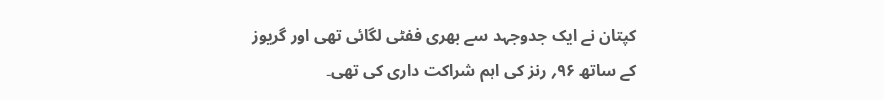کپتان نے ایک جدوجہد سے بھری ففٹی لگائی تھی اور گریوز کے ساتھ ۹۶؍ رنز کی اہم شراکت داری کی تھی۔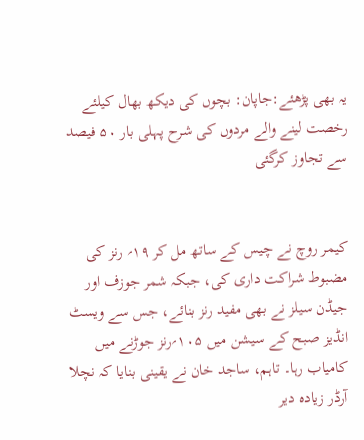یہ بھی پڑھئے:جاپان: بچوں کی دیکھ بھال کیلئے رخصت لینے والے مردوں کی شرح پہلی بار ۵۰ فیصد سے تجاوز کرگئی


کیمر روچ نے چیس کے ساتھ مل کر ۱۹؍ رنز کی مضبوط شراکت داری کی، جبکہ شمر جوزف اور جیڈن سیلز نے بھی مفید رنز بنائے، جس سے ویسٹ انڈیز صبح کے سیشن میں ۱۰۵؍رنز جوڑنے میں کامیاب رہا۔ تاہم، ساجد خان نے یقینی بنایا کہ نچلا آرڈر زیادہ دیر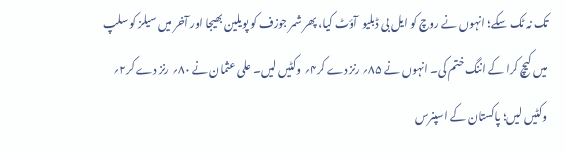تک نہ ٹک سکے؛ انہوں نے روچ کو ایل بی ڈبلیو  آؤٹ کیا، پھر شمر جوزف کو پویلین بھیجا اور آخر میں سیلز کو سلپ میں کیچ کرا کے اننگ ختم کی۔ انہوں نے ۸۵؍ رنز دے کر۴؍ وکٹیں لیں۔ علی عثمان نے ۸۰؍ رنز دے کر۲؍ وکٹیں لیں؛ پاکستان کے اسپنرس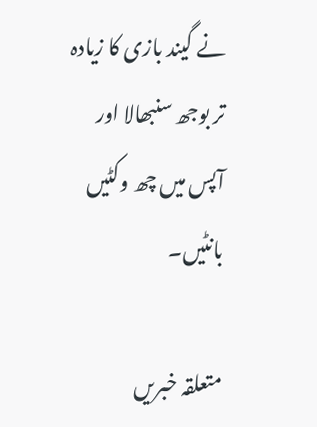نے گیند بازی کا زیادہ تر بوجھ سنبھالا اور آپس میں چھ وکٹیں بانٹیں۔

متعلقہ خبریں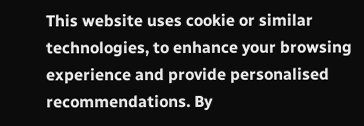This website uses cookie or similar technologies, to enhance your browsing experience and provide personalised recommendations. By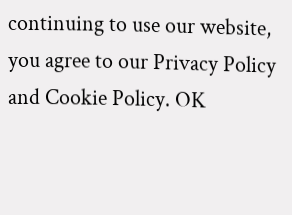continuing to use our website, you agree to our Privacy Policy and Cookie Policy. OK